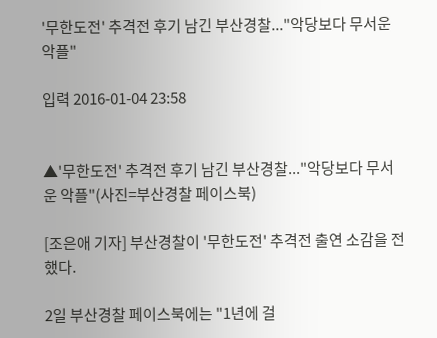'무한도전' 추격전 후기 남긴 부산경찰..."악당보다 무서운 악플"

입력 2016-01-04 23:58


▲'무한도전' 추격전 후기 남긴 부산경찰..."악당보다 무서운 악플"(사진=부산경찰 페이스북)

[조은애 기자] 부산경찰이 '무한도전' 추격전 출연 소감을 전했다.

2일 부산경찰 페이스북에는 "1년에 걸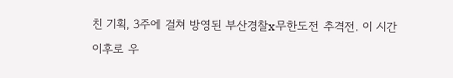친 기획, 3주에 걸쳐 방영된 부산경찰x무한도전 추격전. 이 시간 이후로 우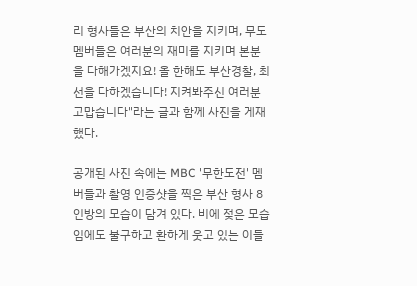리 형사들은 부산의 치안을 지키며, 무도멤버들은 여러분의 재미를 지키며 본분을 다해가겠지요! 올 한해도 부산경찰, 최선을 다하겠습니다! 지켜봐주신 여러분 고맙습니다"라는 글과 함께 사진을 게재했다.

공개된 사진 속에는 MBC '무한도전' 멤버들과 촬영 인증샷을 찍은 부산 형사 8인방의 모습이 담겨 있다. 비에 젖은 모습임에도 불구하고 환하게 웃고 있는 이들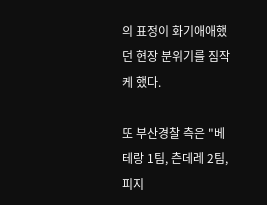의 표정이 화기애애했던 현장 분위기를 짐작케 했다.

또 부산경찰 측은 "베테랑 1팀, 츤데레 2팀, 피지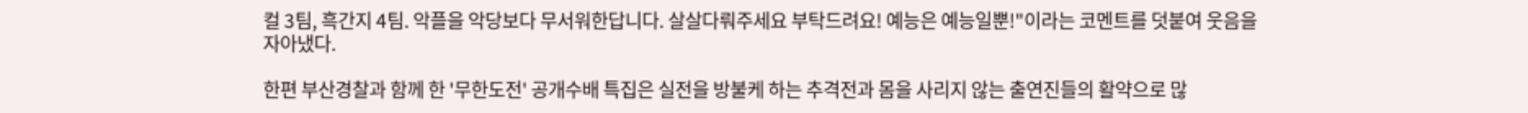컬 3팀, 흑간지 4팀. 악플을 악당보다 무서워한답니다. 살살다뤄주세요 부탁드려요! 예능은 예능일뿐!"이라는 코멘트를 덧붙여 웃음을 자아냈다.

한편 부산경찰과 함께 한 '무한도전' 공개수배 특집은 실전을 방불케 하는 추격전과 몸을 사리지 않는 출연진들의 활약으로 많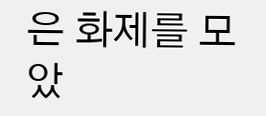은 화제를 모았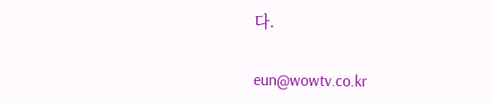다.

eun@wowtv.co.kr